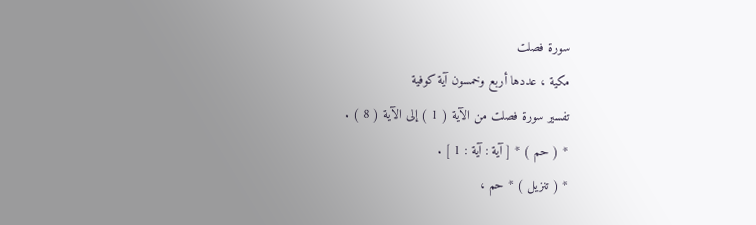سورة فصلت
مكية ، عددها أربع وخمسون آية كوفية
تفسير سورة فصلت من الآية ( 1 ) إلى الآية ( 8 ) .
* ( حم ) * [ آية : آية : 1 ] .
* ( تنزيل ) * حم ،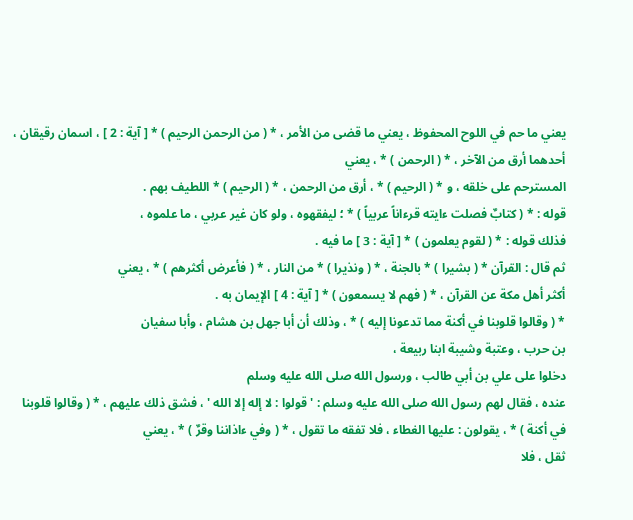يعني ما حم في اللوح المحفوظ ، يعني ما قضى من الأمر ، * ( من الرحمن الرحيم ) * [ آية : 2 ] ، اسمان رقيقان ، أحدهما أرق من الآخر ، * ( الرحمن ) * ، يعني
المسترحم على خلقه ، و * ( الرحيم ) * ، أرق من الرحمن ، * ( الرحيم ) * اللطيف بهم .
قوله : * ( كتابٌ فصلت ءايته قرءاناً عربياً ) * ؛ ليفقهوه ، ولو كان غير عربي ، ما علموه ،
فذلك قوله : * ( لقوم يعلمون ) * [ آية : 3 ] ما فيه .
ثم قال : القرآن * ( بشيرا ) * بالجنة ، * ( ونذيرا ) * من النار ، * ( فأعرض أكثرهم ) * ، يعني
أكثر أهل مكة عن القرآن ، * ( فهم لا يسمعون ) * [ آية : 4 ] الإيمان به .
* ( وقالوا قلوبنا في أكنة مما تدعونا إليه ) * ، وذلك أن أبا جهل بن هشام ، وأبا سفيان
بن حرب ، وعتبة وشيبة ابنا ربيعة ،
دخلوا على علي بن أبي طالب ، ورسول الله صلى الله عليه وسلم
عنده ، فقال لهم رسول الله صلى الله عليه وسلم : ' قولوا : لا إله إلا الله ' ، فشق ذلك عليهم ، * ( وقالوا قلوبنا في أكنة ) * ، يقولون : عليها الغطاء ، فلا تفقه ما تقول ، * ( وفي ءاذاننا وقرٌ ) * ، يعني
ثقل ، فلا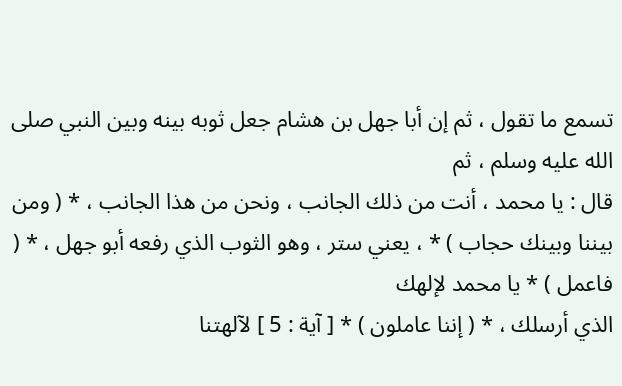تسمع ما تقول ، ثم إن أبا جهل بن هشام جعل ثوبه بينه وبين النبي صلى الله عليه وسلم ، ثم
قال : يا محمد ، أنت من ذلك الجانب ، ونحن من هذا الجانب ، * ( ومن بيننا وبينك حجاب ) * ، يعني ستر ، وهو الثوب الذي رفعه أبو جهل ، * ( فاعمل ) * يا محمد لإلهك
الذي أرسلك ، * ( إننا عاملون ) * [ آية : 5 ] لآلهتنا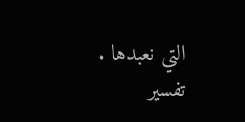التي نعبدها .
تفسير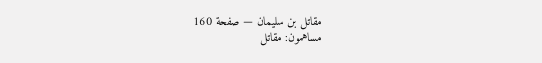مقاتل بن سليمان — صفحة 160
مساهمون: مقاتل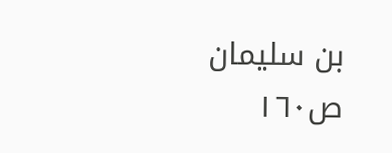بن سليمان
ص١٦٠